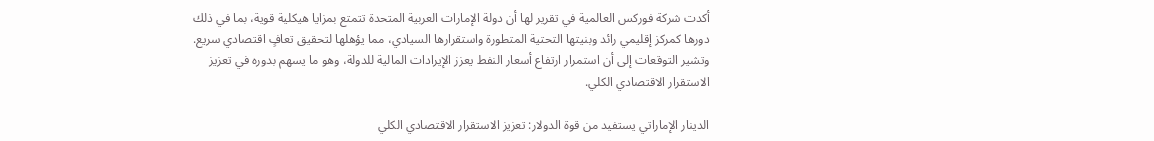أكدت شركة فوركس العالمية في تقرير لها أن دولة الإمارات العربية المتحدة تتمتع بمزايا هيكلية قوية، بما في ذلك دورها كمركز إقليمي رائد وبنيتها التحتية المتطورة واستقرارها السيادي، مما يؤهلها لتحقيق تعافٍ اقتصادي سريع. وتشير التوقعات إلى أن استمرار ارتفاع أسعار النفط يعزز الإيرادات المالية للدولة، وهو ما يسهم بدوره في تعزيز الاستقرار الاقتصادي الكلي.

الدينار الإماراتي يستفيد من قوة الدولار: تعزيز الاستقرار الاقتصادي الكلي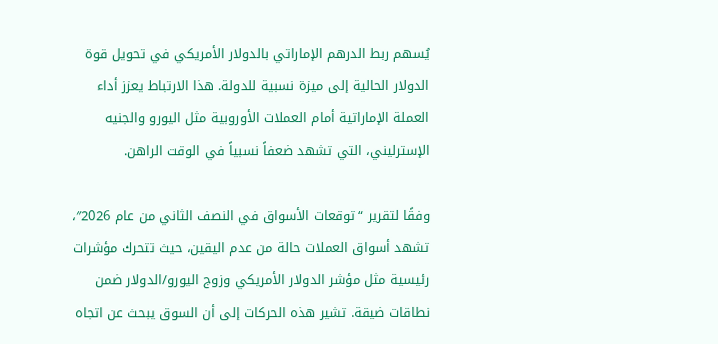يُسهم ربط الدرهم الإماراتي بالدولار الأمريكي في تحويل قوة الدولار الحالية إلى ميزة نسبية للدولة. هذا الارتباط يعزز أداء العملة الإماراتية أمام العملات الأوروبية مثل اليورو والجنيه الإسترليني، التي تشهد ضعفاً نسبياً في الوقت الراهن.

وفقًا لتقرير “توقعات الأسواق في النصف الثاني من عام 2026″، تشهد أسواق العملات حالة من عدم اليقين، حيث تتحرك مؤشرات رئيسية مثل مؤشر الدولار الأمريكي وزوج اليورو/الدولار ضمن نطاقات ضيقة. تشير هذه الحركات إلى أن السوق يبحث عن اتجاه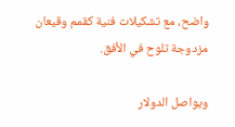واضح، مع تشكيلات فنية كقمم وقيعان مزدوجة تلوح في الأفق.

ويواصل الدولار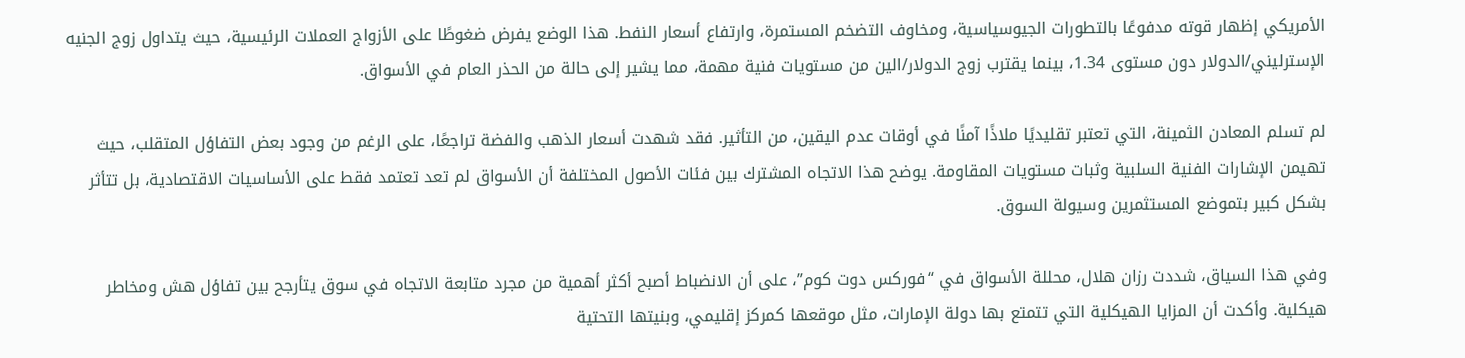الأمريكي إظهار قوته مدفوعًا بالتطورات الجيوسياسية، ومخاوف التضخم المستمرة، وارتفاع أسعار النفط. هذا الوضع يفرض ضغوطًا على الأزواج العملات الرئيسية، حيث يتداول زوج الجنيه الإسترليني/الدولار دون مستوى 1.34، بينما يقترب زوج الدولار/الين من مستويات فنية مهمة، مما يشير إلى حالة من الحذر العام في الأسواق.

لم تسلم المعادن الثمينة، التي تعتبر تقليديًا ملاذًا آمنًا في أوقات عدم اليقين، من التأثير. فقد شهدت أسعار الذهب والفضة تراجعًا، على الرغم من وجود بعض التفاؤل المتقلب، حيث تهيمن الإشارات الفنية السلبية وثبات مستويات المقاومة. يوضح هذا الاتجاه المشترك بين فئات الأصول المختلفة أن الأسواق لم تعد تعتمد فقط على الأساسيات الاقتصادية، بل تتأثر بشكل كبير بتموضع المستثمرين وسيولة السوق.

وفي هذا السياق، شددت رزان هلال، محللة الأسواق في “فوركس دوت كوم”، على أن الانضباط أصبح أكثر أهمية من مجرد متابعة الاتجاه في سوق يتأرجح بين تفاؤل هش ومخاطر هيكلية. وأكدت أن المزايا الهيكلية التي تتمتع بها دولة الإمارات، مثل موقعها كمركز إقليمي، وبنيتها التحتية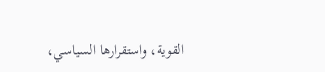القوية، واستقرارها السياسي،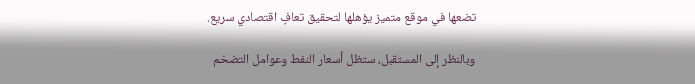تضعها في موقع متميز يؤهلها لتحقيق تعافٍ اقتصادي سريع.

وبالنظر إلى المستقبل، ستظل أسعار النفط وعوامل التضخم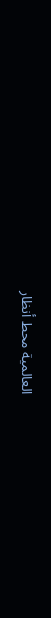العالمية محط أنظار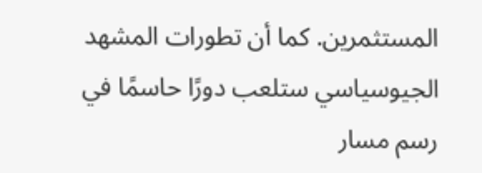المستثمرين. كما أن تطورات المشهد الجيوسياسي ستلعب دورًا حاسمًا في رسم مسار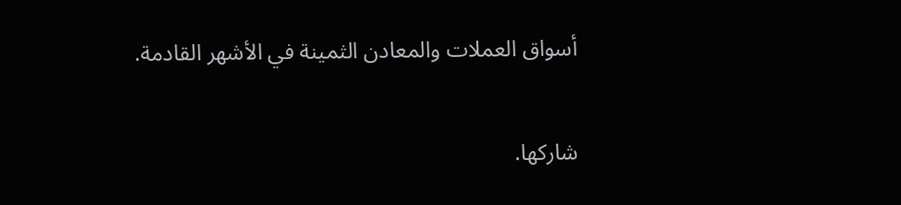أسواق العملات والمعادن الثمينة في الأشهر القادمة.

شاركها.